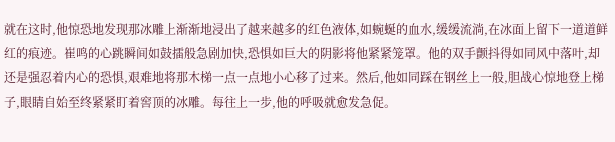就在这时,他惊恐地发现那冰雕上渐渐地浸出了越来越多的红色液体,如蜿蜒的血水,缓缓流淌,在冰面上留下一道道鲜红的痕迹。崔鸣的心跳瞬间如鼓擂般急剧加快,恐惧如巨大的阴影将他紧紧笼罩。他的双手颤抖得如同风中落叶,却还是强忍着内心的恐惧,艰难地将那木梯一点一点地小心移了过来。然后,他如同踩在钢丝上一般,胆战心惊地登上梯子,眼睛自始至终紧紧盯着窖顶的冰雕。每往上一步,他的呼吸就愈发急促。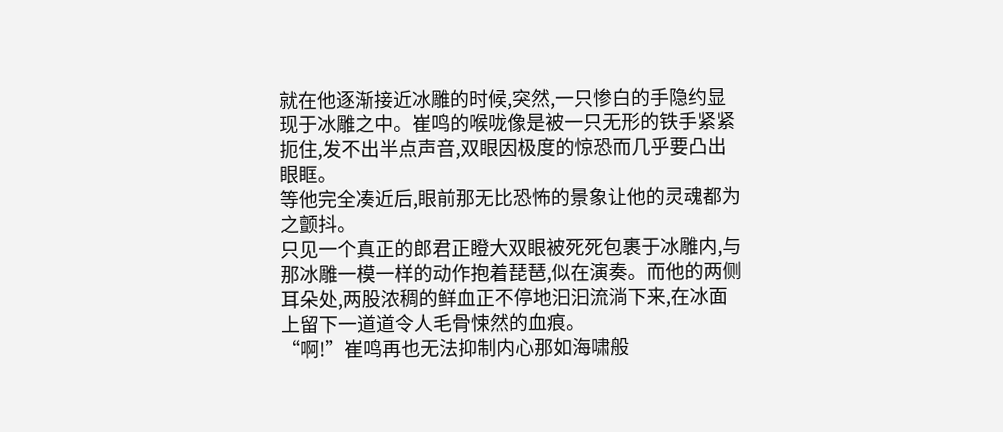就在他逐渐接近冰雕的时候,突然,一只惨白的手隐约显现于冰雕之中。崔鸣的喉咙像是被一只无形的铁手紧紧扼住,发不出半点声音,双眼因极度的惊恐而几乎要凸出眼眶。
等他完全凑近后,眼前那无比恐怖的景象让他的灵魂都为之颤抖。
只见一个真正的郎君正瞪大双眼被死死包裹于冰雕内,与那冰雕一模一样的动作抱着琵琶,似在演奏。而他的两侧耳朵处,两股浓稠的鲜血正不停地汩汩流淌下来,在冰面上留下一道道令人毛骨悚然的血痕。
“啊!”崔鸣再也无法抑制内心那如海啸般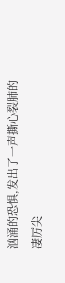汹涌的恐惧,发出了一声撕心裂肺的凄厉尖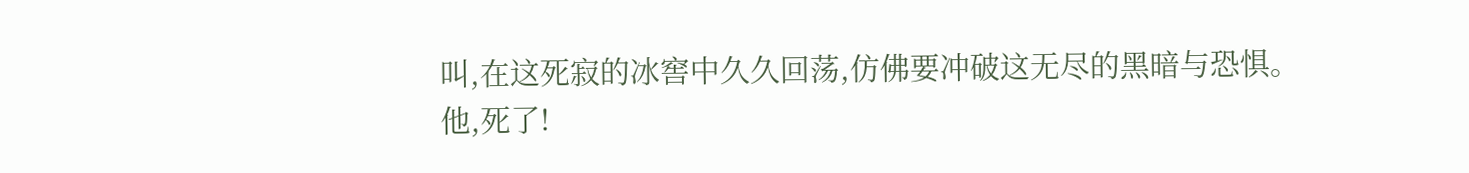叫,在这死寂的冰窖中久久回荡,仿佛要冲破这无尽的黑暗与恐惧。
他,死了!